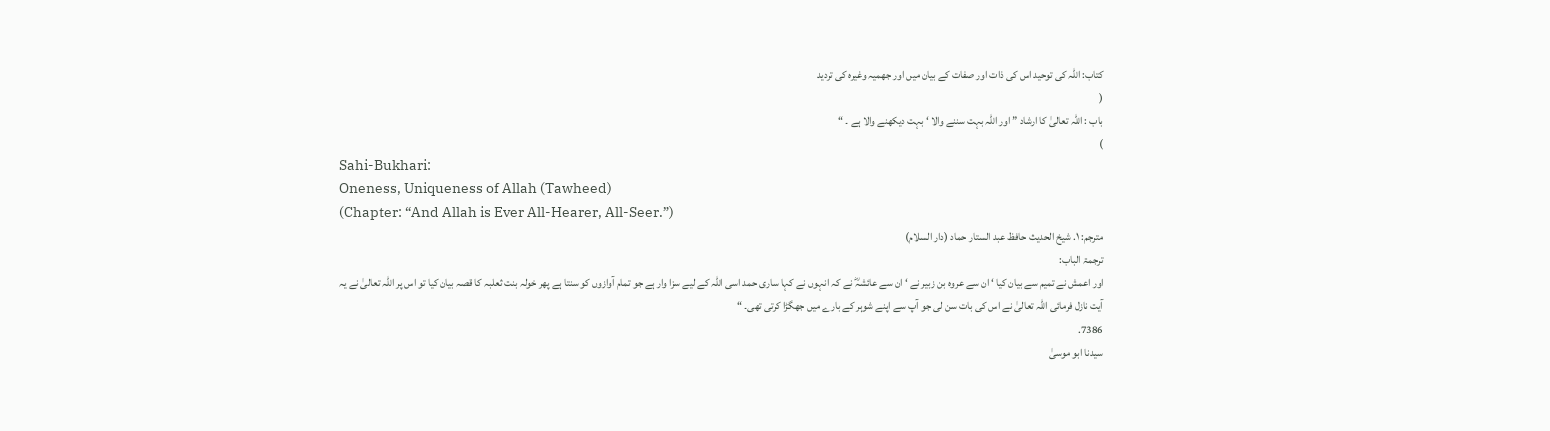کتاب: اللہ کی توحید اس کی ذات اور صفات کے بیان میں اور جهميہ وغیرہ کی تردید
(
باب : اللہ تعالیٰ کا ارشاد ” اور اللہ بہت سننے والا ‘ بہت دیکھنے والا ہے ۔ “
)
Sahi-Bukhari:
Oneness, Uniqueness of Allah (Tawheed)
(Chapter: “And Allah is Ever All-Hearer, All-Seer.”)
مترجم: ١. شیخ الحدیث حافظ عبد الستار حماد (دار السلام)
ترجمۃ الباب:
اور اعمش نے تمیم سے بیان کیا ‘ ان سے عروہ بن زبیر نے ‘ ان سے عائشہؓ نے کہ انہوں نے کہا ساری حمد اسی اللہ کے لیے سزا وار ہے جو تمام آوازوں کو سنتا ہے پھر خولہ بنت ثعلبہ کا قصہ بیان کیا تو اس پر اللہ تعالیٰ نے یہ آیت نازل فرمائی اللہ تعالیٰ نے اس کی بات سن لی جو آپ سے اپنے شوہر کے بارے میں جھگڑا کرتی تھی۔ “
7386.
سیدنا ابو موسیٰ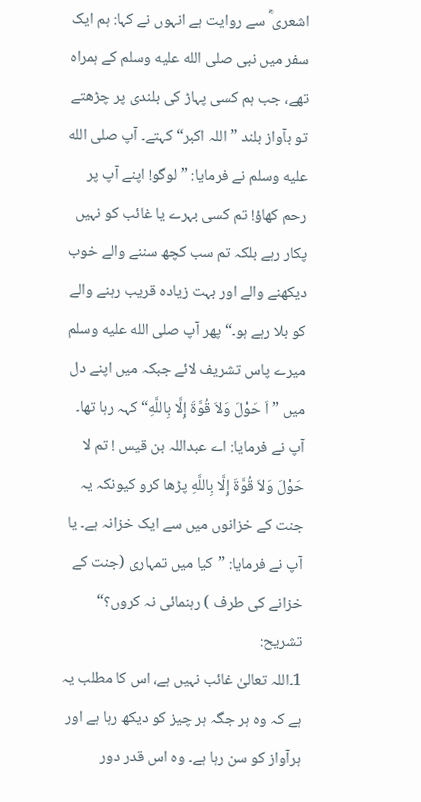اشعری ؓ سے روایت ہے انہوں نے کہا: ہم ایک سفر میں نبی صلى الله عليه وسلم کے ہمراہ تھے، جب ہم کسی پہاڑ کی بلندی پر چڑھتے تو بآواز بلند ”اللہ اکبر“ کہتے۔ آپ صلى الله عليه وسلم نے فرمایا: ”لوگو! اپنے آپ پر رحم کھاؤ! تم کسی بہرے یا غائب کو نہیں پکار رہے بلکہ تم سب کچھ سننے والے خوب دیکھنے والے اور بہت زیادہ قریب رہنے والے کو بلا رہے ہو۔“ پھر آپ صلى الله عليه وسلم میرے پاس تشریف لائے جبکہ میں اپنے دل میں ”اَ حَوْلَ وَلاَ قُوَّةَ إِلَّا بِاللَّهِ“ کہہ رہا تھا۔ آپ نے فرمایا: اے عبداللہ بن قیس ! تم لا حَوْلَ وَلاَ قُوَّةَ إِلَّا بِاللَّهِ پڑھا کرو کیونکہ یہ جنت کے خزانوں میں سے ایک خزانہ ہے۔ یا آپ نے فرمایا: ”کیا میں تمہاری (جنت کے خزانے کی طرف ) رہنمائی نہ کروں؟“
تشریح:
1۔اللہ تعالیٰ غائب نہیں ہے، اس کا مطلب یہ ہے کہ وہ ہر جگہ ہر چیز کو دیکھ رہا ہے اور ہرآواز کو سن رہا ہے۔ وہ اس قدر دور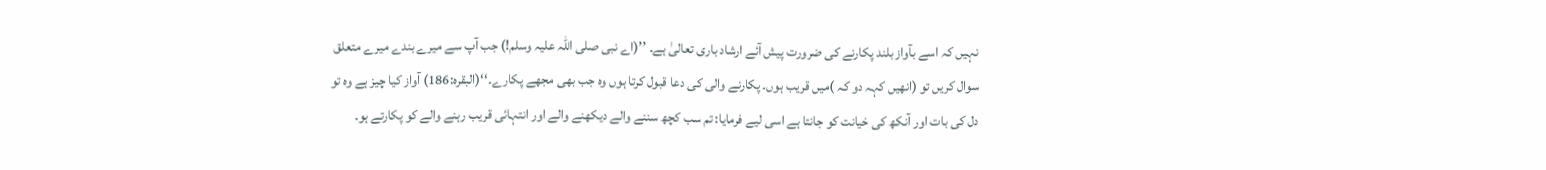نہیں کہ اسے بآواز بلند پکارنے کی ضرورت پیش آئے ارشاد باری تعالیٰ ہے۔ ’’(اے نبی صلی اللہ علیہ وسلم!) جب آپ سے میرے بندے میرے متعلق سوال کریں تو (انھیں کہہ دو کہ )میں قریب ہوں۔ پکارنے والی کی دعا قبول کرتا ہوں وہ جب بھی مجھے پکارے۔‘‘(البقرہ:186) آواز کیا چیز ہے وہ تو دل کی بات اور آنکھ کی خیانت کو جانتا ہے اسی لیے فرمایا: تم سب کچھ سننے والے دیکھنے والے اور انتہائی قریب رہنے والے کو پکارتے ہو۔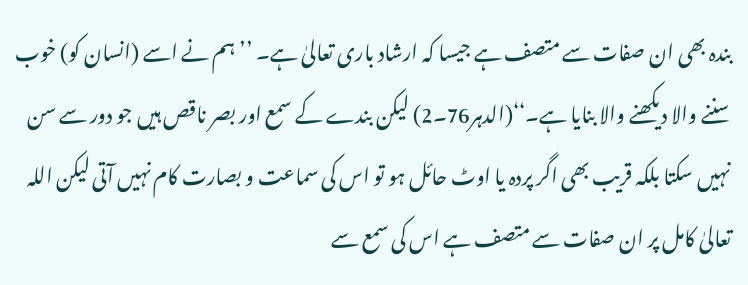بندہ بھی ان صفات سے متصف ہے جیسا کہ ارشاد باری تعالیٰ ہے۔ ’’ہم نے اسے (انسان کو) خوب سننے والا دیکھنے والا بنایا ہے۔‘‘(الدہر76۔2) لیکن بندے کے سمع اور بصر ناقص ہیں جو دور سے سن نہیں سکتا بلکہ قریب بھی اگر پردہ یا اوٹ حائل ہو تو اس کی سماعت و بصارت کام نہیں آتی لیکن اللہ تعالیٰ کامل پر ان صفات سے متصف ہے اس کی سمع سے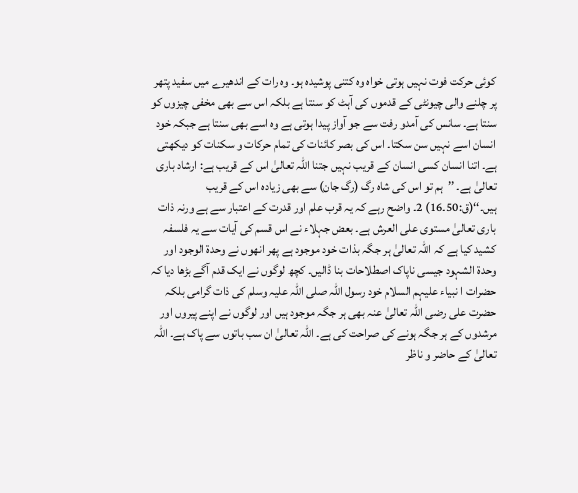کوئی حرکت فوت نہیں ہوتی خواہ وہ کتنی پوشیدہ ہو۔ وہ رات کے اندھیرے میں سفید پتھر پر چلنے والی چیونٹی کے قدموں کی آہٹ کو سنتا ہے بلکہ اس سے بھی مخفی چیزوں کو سنتا ہے۔ سانس کی آمدو رفت سے جو آواز پیدا ہوتی ہے وہ اسے بھی سنتا ہے جبکہ خود انسان اسے نہیں سن سکتا۔ اس کی بصر کائنات کی تمام حرکات و سکنات کو دیکھتی ہے۔ اتنا انسان کسی انسان کے قریب نہیں جتنا اللہ تعالیٰ اس کے قریب ہے: ارشاد باری تعالیٰ ہے۔ ’’ہم تو اس کی شاہ رگ (رگ جان) سے بھی زیادہ اس کے قریب ہیں۔‘‘(ق:50۔16) 2۔ واضح رہے کہ یہ قرب علم اور قدرت کے اعتبار سے ہے ورنہ ذات باری تعالیٰ مستوی علی العرش ہے۔ بعض جہلاء نے اس قسم کی آیات سے یہ فلسفہ کشید کیا ہے کہ اللہ تعالیٰ ہر جگہ بذات خود موجود ہے پھر انھوں نے وحدۃ الوجود اور وحدۃ الشہود جیسی ناپاک اصطلاحات بنا ڈالیں۔ کچھ لوگوں نے ایک قدم آگے بڑھا دیا کہ حضرات ا نبیاء علیہم السلام خود رسول اللہ صلی اللہ علیہ وسلم کی ذات گرامی بلکہ حضرت علی رضی اللہ تعالیٰ عنہ بھی ہر جگہ موجود ہیں اور لوگوں نے اپنے پیروں اور مرشدوں کے ہر جگہ ہونے کی صراحت کی ہے۔ اللہ تعالیٰ ان سب باتوں سے پاک ہے۔ اللہ تعالیٰ کے حاضر و ناظر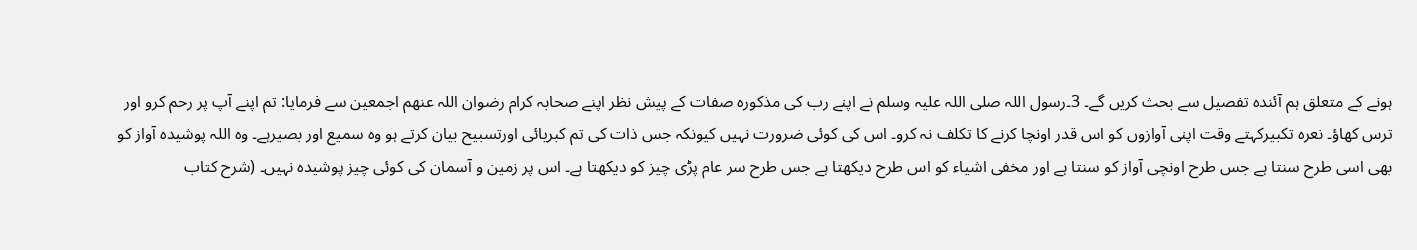ہونے کے متعلق ہم آئندہ تفصیل سے بحث کریں گے۔ 3۔رسول اللہ صلی اللہ علیہ وسلم نے اپنے رب کی مذکورہ صفات کے پیش نظر اپنے صحابہ کرام رضوان اللہ عنھم اجمعین سے فرمایا: تم اپنے آپ پر رحم کرو اور ترس کھاؤ۔ نعرہ تکبیرکہتے وقت اپنی آوازوں کو اس قدر اونچا کرنے کا تکلف نہ کرو۔ اس کی کوئی ضرورت نہیں کیونکہ جس ذات کی تم کبریائی اورتسبیح بیان کرتے ہو وہ سمیع اور بصیرہے۔ وہ اللہ پوشیدہ آواز کو بھی اسی طرح سنتا ہے جس طرح اونچی آواز کو سنتا ہے اور مخفی اشیاء کو اس طرح دیکھتا ہے جس طرح سر عام پڑی چیز کو دیکھتا ہے۔ اس پر زمین و آسمان کی کوئی چیز پوشیدہ نہیں۔ (شرح کتاب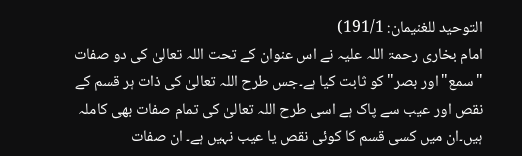التوحید للغنیمان: 191/1)
امام بخاری رحمۃ اللہ علیہ نے اس عنوان کے تحت اللہ تعالیٰ کی دو صفات "سمع"اور بصر"کو ثابت کیا ہے۔جس طرح اللہ تعالیٰ کی ذات ہر قسم کے نقص اور عیب سے پاک ہے اسی طرح اللہ تعالیٰ کی تمام صفات بھی کاملہ ہیں۔ان میں کسی قسم کا کوئی نقص یا عیب نہیں ہے۔ ان صفات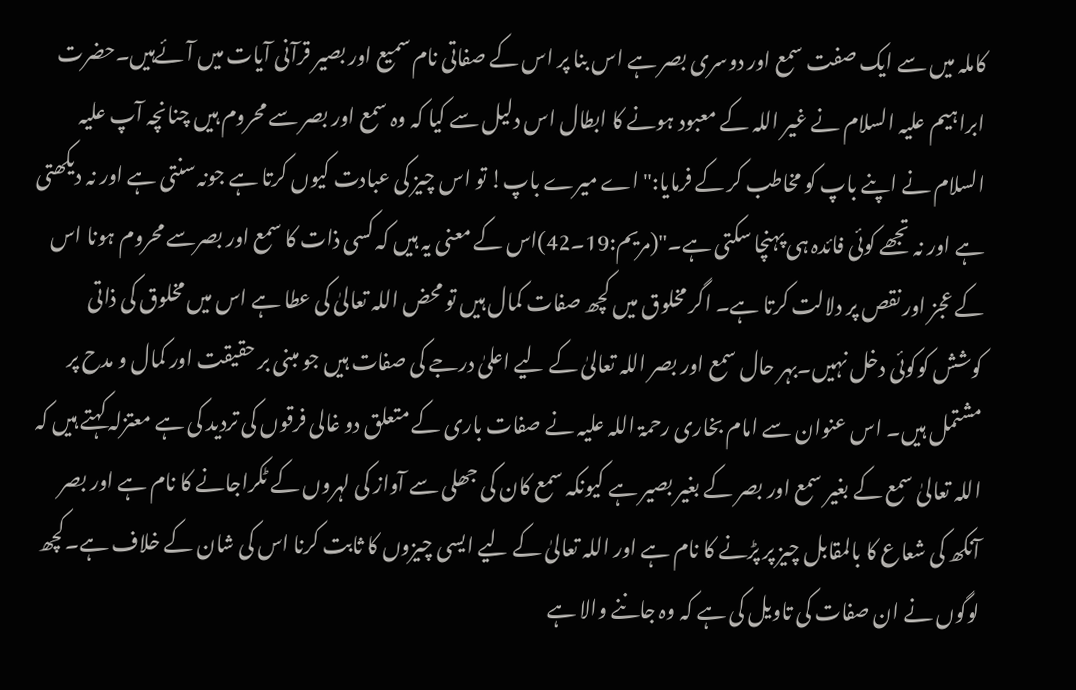کاملہ میں سے ایک صفت سمع اور دوسری بصر ہے اس بنا پر اس کے صفاتی نام سمیع اور بصیر قرآنی آیات میں آئےہیں۔حضرت ابراہیم علیہ السلام نے غیر اللہ کے معبود ہونے کا ابطال اس دلیل سے کیا کہ وہ سمع اور بصر سے محروم ہیں چنانچہ آپ علیہ السلام نے اپنے باپ کو مخاطب کر کے فرمایا:"اے میرے باپ! تو اس چیز کی عبادت کیوں کرتا ہے جونہ سنتی ہے اور نہ دیکھتی ہے اور نہ تجھے کوئی فائدہ ہی پہنچا سکتی ہے۔"(مریم:19۔42)اس کے معنی یہ ہیں کہ کسی ذات کا سمع اور بصرسے محروم ہونا اس کے عجز اور نقص پر دلالت کرتا ہے۔ اگر مخلوق میں کچھ صفات کمال ہیں تو محض اللہ تعالیٰ کی عطا ہے اس میں مخلوق کی ذاتی کوشش کوکوئی دخل نہیں۔بہر حال سمع اور بصر اللہ تعالیٰ کے لیے اعلیٰ درجے کی صفات ہیں جو مبنی بر حقیقت اور کمال و مدح پر مشتمل ہیں۔ اس عنوان سے امام بخاری رحمۃ اللہ علیہ نے صفات باری کے متعلق دو غالی فرقوں کی تردید کی ہے معتزلہ کہتے ہیں کہ اللہ تعالیٰ سمع کے بغیر سمع اور بصر کے بغیر بصیر ہے کیونکہ سمع کان کی جھلی سے آواز کی لہروں کے ٹکراجانے کا نام ہے اور بصر آنکھ کی شعاع کا بالمقابل چیز پر پڑنے کا نام ہے اور اللہ تعالیٰ کے لیے ایسی چیزوں کا ثابت کرنا اس کی شان کے خلاف ہے۔کچھ لوگوں نے ان صفات کی تاویل کی ہے کہ وہ جاننے والا ہے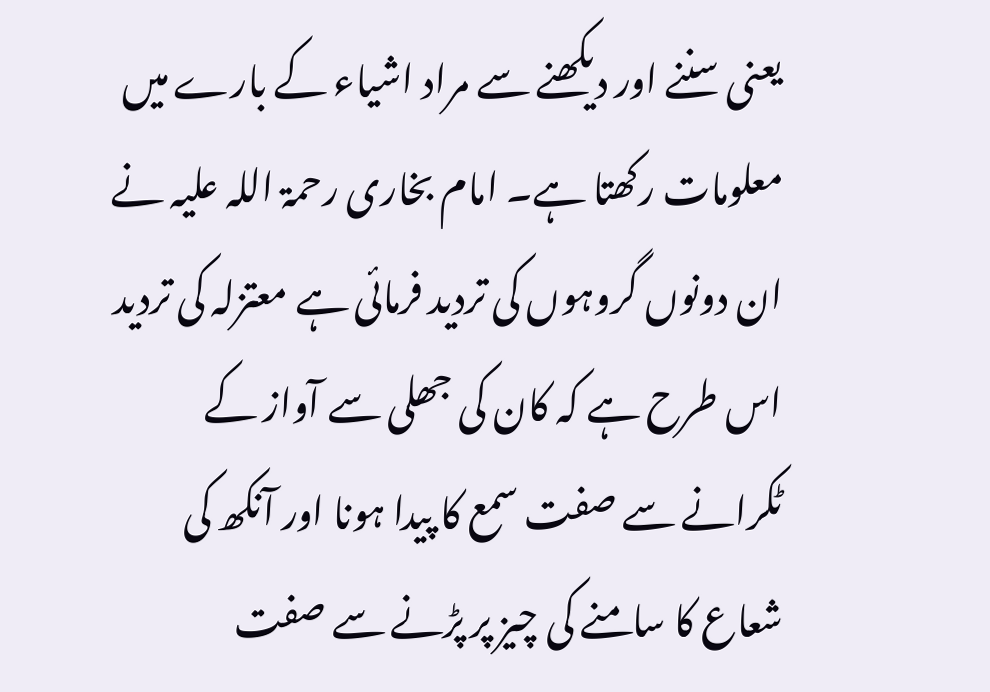یعنی سننے اور دیکھنے سے مراد اشیاء کے بارے میں معلومات رکھتا ہے۔ امام بخاری رحمۃ اللہ علیہ نے ان دونوں گروہوں کی تردید فرمائی ہے معتزلہ کی تردید اس طرح ہے کہ کان کی جھلی سے آواز کے ٹکرانے سے صفت سمع کا پیدا ہونا اور آنکھ کی شعاع کا سامنے کی چیز پر پڑنے سے صفت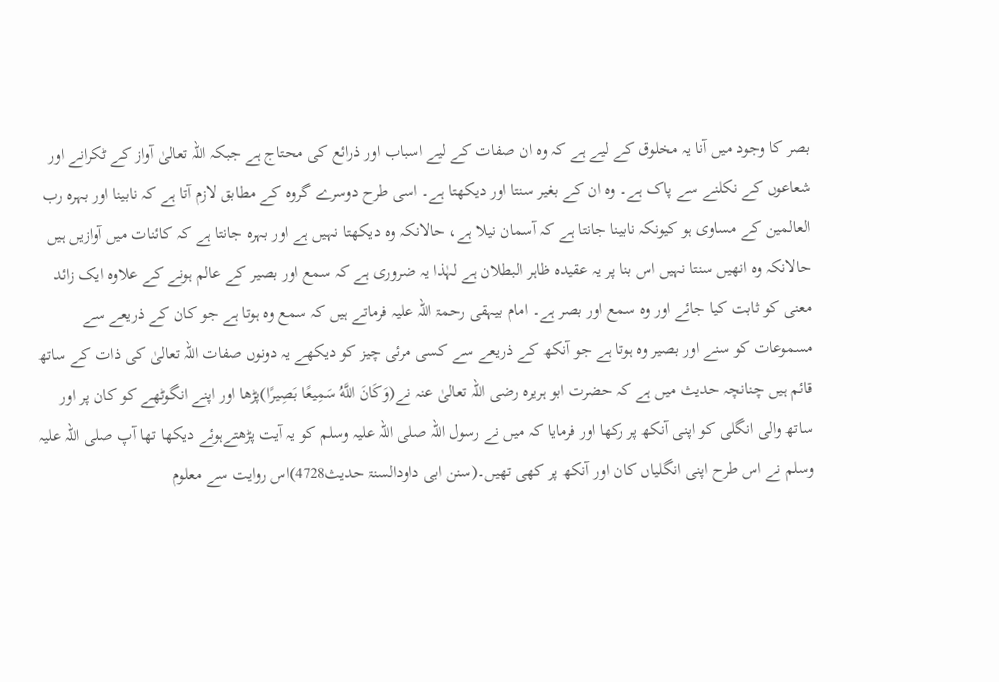بصر کا وجود میں آنا یہ مخلوق کے لیے ہے کہ وہ ان صفات کے لیے اسباب اور ذرائع کی محتاج ہے جبکہ اللہ تعالیٰ آواز کے ٹکرانے اور شعاعوں کے نکلنے سے پاک ہے۔ وہ ان کے بغیر سنتا اور دیکھتا ہے۔ اسی طرح دوسرے گروہ کے مطابق لازم آتا ہے کہ نابینا اور بہرہ رب العالمین کے مساوی ہو کیونکہ نابینا جانتا ہے کہ آسمان نیلا ہے، حالانکہ وہ دیکھتا نہیں ہے اور بہرہ جانتا ہے کہ کائنات میں آوازیں ہیں حالانکہ وہ انھیں سنتا نہیں اس بنا پر یہ عقیدہ ظاہر البطلان ہے لہٰذا یہ ضروری ہے کہ سمع اور بصیر کے عالم ہونے کے علاوہ ایک زائد معنی کو ثابت کیا جائے اور وہ سمع اور بصر ہے۔ امام بیہقی رحمۃ اللہ علیہ فرماتے ہیں کہ سمع وہ ہوتا ہے جو کان کے ذریعے سے مسموعات کو سنے اور بصیر وہ ہوتا ہے جو آنکھ کے ذریعے سے کسی مرئی چیز کو دیکھے یہ دونوں صفات اللہ تعالیٰ کی ذات کے ساتھ قائم ہیں چنانچہ حدیث میں ہے کہ حضرت ابو ہریرہ رضی اللہ تعالیٰ عنہ نے(وَكَانَ اللَّهُ سَمِيعًا بَصِيرًا)پڑھا اور اپنے انگوٹھے کو کان پر اور ساتھ والی انگلی کو اپنی آنکھ پر رکھا اور فرمایا کہ میں نے رسول اللہ صلی اللہ علیہ وسلم کو یہ آیت پڑھتےہوئے دیکھا تھا آپ صلی اللہ علیہ وسلم نے اس طرح اپنی انگلیاں کان اور آنکھ پر کھی تھیں۔(سنن ابی داودالسنۃ حدیث4728)اس روایت سے معلوم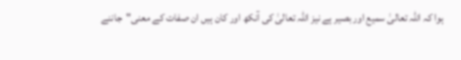ہوا کہ اللہ تعالیٰ سمیع اور بصیر ہے نیز اللہ تعالیٰ کی آنکھ اور کان ہیں ان صفات کے معنی"جاننے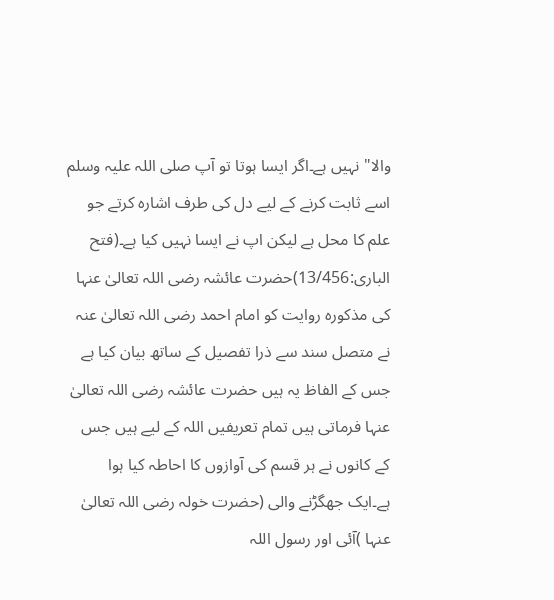والا" نہیں ہے۔اگر ایسا ہوتا تو آپ صلی اللہ علیہ وسلم اسے ثابت کرنے کے لیے دل کی طرف اشارہ کرتے جو علم کا محل ہے لیکن اپ نے ایسا نہیں کیا ہے۔(فتح الباری:13/456)حضرت عائشہ رضی اللہ تعالیٰ عنہا کی مذکورہ روایت کو امام احمد رضی اللہ تعالیٰ عنہ نے متصل سند سے ذرا تفصیل کے ساتھ بیان کیا ہے جس کے الفاظ یہ ہیں حضرت عائشہ رضی اللہ تعالیٰ عنہا فرماتی ہیں تمام تعریفیں اللہ کے لیے ہیں جس کے کانوں نے ہر قسم کی آوازوں کا احاطہ کیا ہوا ہے۔ایک جھگڑنے والی (حضرت خولہ رضی اللہ تعالیٰ عنہا )آئی اور رسول اللہ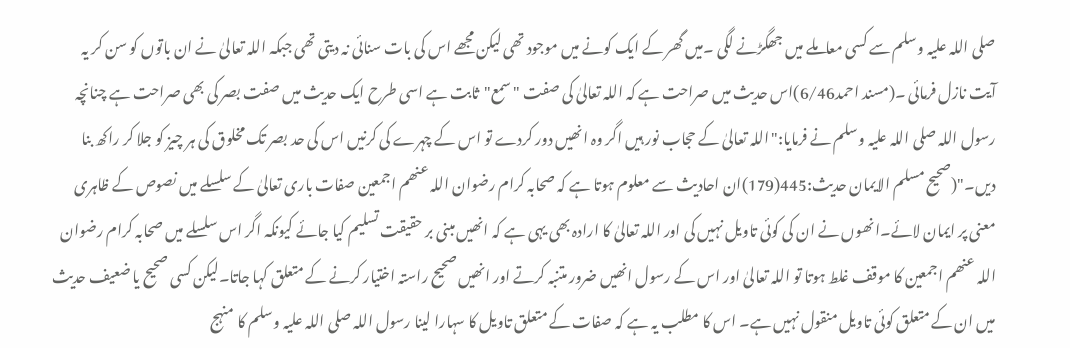صلی اللہ علیہ وسلم سے کسی معاملے میں جھگڑنے لگی ۔میں گھر کے ایک کونے میں موجود تھی لیکن مجھے اس کی بات سنائی نہ دیتی تھی جبکہ اللہ تعالیٰ نے ان باتوں کو سن کر یہ آیت نازل فرمائی ۔(مسند احمد6/46)اس حدیث میں صراحت ہے کہ اللہ تعالیٰ کی صفت "سمع"ثابت ہے اسی طرح ایک حدیث میں صفت بصر کی بھی صراحت ہے چنانچہ رسول اللہ صلی اللہ علیہ وسلم نے فرمایا:"اللہ تعالیٰ کے حجاب نور ہیں اگر وہ انھیں دور کردے تو اس کے چہرے کی کرنیں اس کی حد بصر تک مخلوق کی ہر چیز کو جلا کر راکھ بنا دیں۔"(صحیح مسلم الایمان حدیث:445(179)ان احادیث سے معلوم ہوتا ہے کہ صحابہ کرام رضوان اللہ عنھم اجمعین صفات باری تعالیٰ کے سلسلے میں نصوص کے ظاہری معنی پر ایمان لائے۔انھوں نے ان کی کوئی تاویل نہیں کی اور اللہ تعالیٰ کا ارادہ بھی یہی ہے کہ انھیں مبنی بر حقیقت تسلیم کیا جائے کیونکہ اگر اس سلسلے میں صحابہ کرام رضوان اللہ عنھم اجمعین کا موقف غلط ہوتا تو اللہ تعالیٰ اور اس کے رسول انھیں ضرور متنبہ کرتے اور انھیں صحیح راستہ اختیار کرنے کے متعلق کہا جاتا۔لیکن کسی صحیح یا ضعیف حدیث میں ان کے متعلق کوئی تاویل منقول نہیں ہے۔ اس کا مطلب یہ ہے کہ صفات کے متعلق تاویل کا سہارا لینا رسول اللہ صلی اللہ علیہ وسلم کا منہج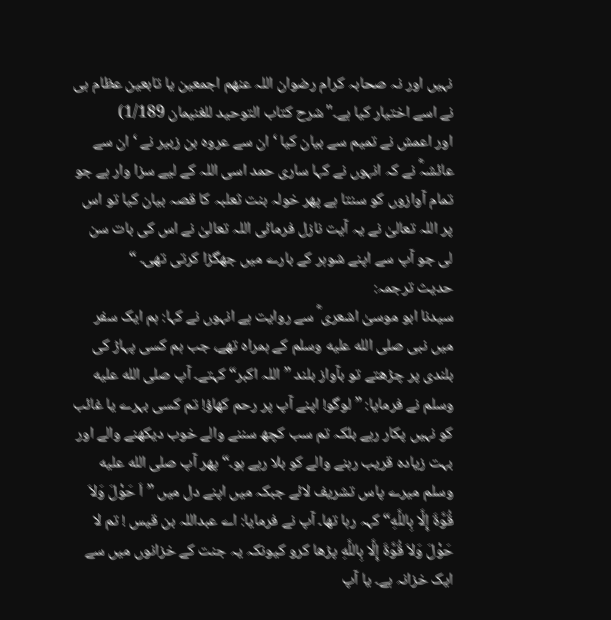نہیں اور نہ صحابہ کرام رضوان اللہ عنھم اجمعین یا تابعین عظام ہی نے اسے اختیار کیا ہے۔"شرح کتاب التوحید للغنیمان 1/189)
اور اعمش نے تمیم سے بیان کیا ‘ ان سے عروہ بن زبیر نے ‘ ان سے عائشہؓ نے کہ انہوں نے کہا ساری حمد اسی اللہ کے لیے سزا وار ہے جو تمام آوازوں کو سنتا ہے پھر خولہ بنت ثعلبہ کا قصہ بیان کیا تو اس پر اللہ تعالیٰ نے یہ آیت نازل فرمائی اللہ تعالیٰ نے اس کی بات سن لی جو آپ سے اپنے شوہر کے بارے میں جھگڑا کرتی تھی۔ “
حدیث ترجمہ:
سیدنا ابو موسیٰ اشعری ؓ سے روایت ہے انہوں نے کہا: ہم ایک سفر میں نبی صلى الله عليه وسلم کے ہمراہ تھے، جب ہم کسی پہاڑ کی بلندی پر چڑھتے تو بآواز بلند ”اللہ اکبر“ کہتے۔ آپ صلى الله عليه وسلم نے فرمایا: ”لوگو! اپنے آپ پر رحم کھاؤ! تم کسی بہرے یا غائب کو نہیں پکار رہے بلکہ تم سب کچھ سننے والے خوب دیکھنے والے اور بہت زیادہ قریب رہنے والے کو بلا رہے ہو۔“ پھر آپ صلى الله عليه وسلم میرے پاس تشریف لائے جبکہ میں اپنے دل میں ”اَ حَوْلَ وَلاَ قُوَّةَ إِلَّا بِاللَّهِ“ کہہ رہا تھا۔ آپ نے فرمایا: اے عبداللہ بن قیس ! تم لا حَوْلَ وَلاَ قُوَّةَ إِلَّا بِاللَّهِ پڑھا کرو کیونکہ یہ جنت کے خزانوں میں سے ایک خزانہ ہے۔ یا آپ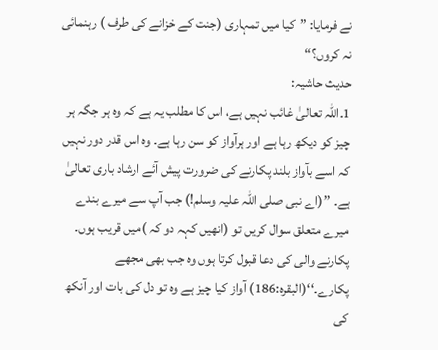نے فرمایا: ”کیا میں تمہاری (جنت کے خزانے کی طرف ) رہنمائی نہ کروں؟“
حدیث حاشیہ:
1۔اللہ تعالیٰ غائب نہیں ہے، اس کا مطلب یہ ہے کہ وہ ہر جگہ ہر چیز کو دیکھ رہا ہے اور ہرآواز کو سن رہا ہے۔ وہ اس قدر دور نہیں کہ اسے بآواز بلند پکارنے کی ضرورت پیش آئے ارشاد باری تعالیٰ ہے۔ ’’(اے نبی صلی اللہ علیہ وسلم!) جب آپ سے میرے بندے میرے متعلق سوال کریں تو (انھیں کہہ دو کہ )میں قریب ہوں۔ پکارنے والی کی دعا قبول کرتا ہوں وہ جب بھی مجھے پکارے۔‘‘(البقرہ:186) آواز کیا چیز ہے وہ تو دل کی بات اور آنکھ کی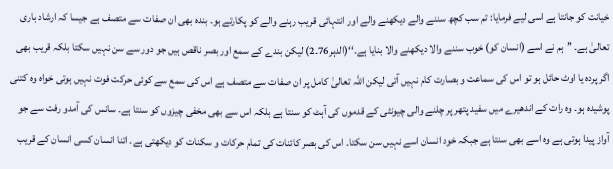خیانت کو جانتا ہے اسی لیے فرمایا: تم سب کچھ سننے والے دیکھنے والے اور انتہائی قریب رہنے والے کو پکارتے ہو۔ بندہ بھی ان صفات سے متصف ہے جیسا کہ ارشاد باری تعالیٰ ہے۔ ’’ہم نے اسے (انسان کو) خوب سننے والا دیکھنے والا بنایا ہے۔‘‘(الدہر76۔2) لیکن بندے کے سمع اور بصر ناقص ہیں جو دور سے سن نہیں سکتا بلکہ قریب بھی اگر پردہ یا اوٹ حائل ہو تو اس کی سماعت و بصارت کام نہیں آتی لیکن اللہ تعالیٰ کامل پر ان صفات سے متصف ہے اس کی سمع سے کوئی حرکت فوت نہیں ہوتی خواہ وہ کتنی پوشیدہ ہو۔ وہ رات کے اندھیرے میں سفید پتھر پر چلنے والی چیونٹی کے قدموں کی آہٹ کو سنتا ہے بلکہ اس سے بھی مخفی چیزوں کو سنتا ہے۔ سانس کی آمدو رفت سے جو آواز پیدا ہوتی ہے وہ اسے بھی سنتا ہے جبکہ خود انسان اسے نہیں سن سکتا۔ اس کی بصر کائنات کی تمام حرکات و سکنات کو دیکھتی ہے۔ اتنا انسان کسی انسان کے قریب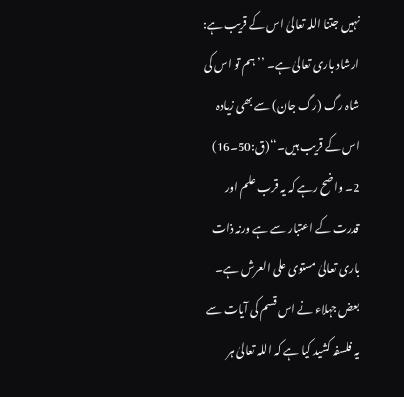نہیں جتنا اللہ تعالیٰ اس کے قریب ہے: ارشاد باری تعالیٰ ہے۔ ’’ہم تو اس کی شاہ رگ (رگ جان) سے بھی زیادہ اس کے قریب ہیں۔‘‘(ق:50۔16) 2۔ واضح رہے کہ یہ قرب علم اور قدرت کے اعتبار سے ہے ورنہ ذات باری تعالیٰ مستوی علی العرش ہے۔ بعض جہلاء نے اس قسم کی آیات سے یہ فلسفہ کشید کیا ہے کہ اللہ تعالیٰ ہر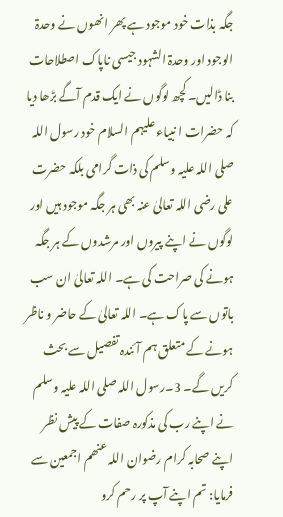جگہ بذات خود موجود ہے پھر انھوں نے وحدۃ الوجود اور وحدۃ الشہود جیسی ناپاک اصطلاحات بنا ڈالیں۔ کچھ لوگوں نے ایک قدم آگے بڑھا دیا کہ حضرات ا نبیاء علیہم السلام خود رسول اللہ صلی اللہ علیہ وسلم کی ذات گرامی بلکہ حضرت علی رضی اللہ تعالیٰ عنہ بھی ہر جگہ موجود ہیں اور لوگوں نے اپنے پیروں اور مرشدوں کے ہر جگہ ہونے کی صراحت کی ہے۔ اللہ تعالیٰ ان سب باتوں سے پاک ہے۔ اللہ تعالیٰ کے حاضر و ناظر ہونے کے متعلق ہم آئندہ تفصیل سے بحث کریں گے۔ 3۔رسول اللہ صلی اللہ علیہ وسلم نے اپنے رب کی مذکورہ صفات کے پیش نظر اپنے صحابہ کرام رضوان اللہ عنھم اجمعین سے فرمایا: تم اپنے آپ پر رحم کرو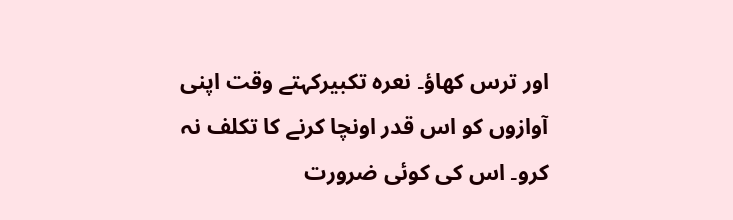اور ترس کھاؤ۔ نعرہ تکبیرکہتے وقت اپنی آوازوں کو اس قدر اونچا کرنے کا تکلف نہ کرو۔ اس کی کوئی ضرورت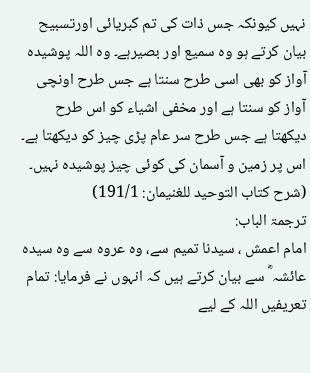نہیں کیونکہ جس ذات کی تم کبریائی اورتسبیح بیان کرتے ہو وہ سمیع اور بصیرہے۔ وہ اللہ پوشیدہ آواز کو بھی اسی طرح سنتا ہے جس طرح اونچی آواز کو سنتا ہے اور مخفی اشیاء کو اس طرح دیکھتا ہے جس طرح سر عام پڑی چیز کو دیکھتا ہے۔ اس پر زمین و آسمان کی کوئی چیز پوشیدہ نہیں۔ (شرح کتاب التوحید للغنیمان: 191/1)
ترجمۃ الباب:
امام اعمش ، سیدنا تمیم سے، وہ عروہ سے وہ سیدہ عائشہ ؓ سے بیان کرتے ہیں کہ انہوں نے فرمایا: تمام تعریفیں اللہ کے لیے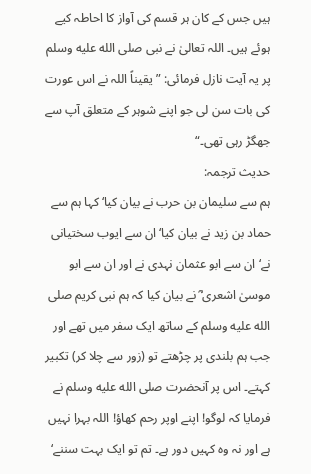ہیں جس کے کان ہر قسم کی آواز کا احاطہ کیے ہوئے ہیں۔ اللہ تعالیٰ نے نبی صلى الله عليه وسلم پر یہ آیت نازل فرمائی: ”یقیناً اللہ نے اس عورت کی بات سن لی جو اپنے شوہر کے متعلق آپ سے جھگڑ رہی تھی۔“
حدیث ترجمہ:
ہم سے سلیمان بن حرب نے بیان کیا‘ کہا ہم سے حماد بن زید نے بیان کیا‘ ان سے ایوب سختیانی نے‘ ان سے ابو عثمان نہدی نے اور ان سے ابو موسیٰ اشعری ؓ نے بیان کیا کہ ہم نبی کریم صلى الله عليه وسلم کے ساتھ ایک سفر میں تھے اور جب ہم بلندی پر چڑھتے تو (زور سے چلا کر) تکبیر کہتے۔ اس پر آنحضرت صلى الله عليه وسلم نے فرمایا کہ لوگو! اپنے اوپر رحم کھاؤ! اللہ بہرا نہیں ہے اور نہ وہ کہیں دور ہے۔ تم تو ایک بہت سننے‘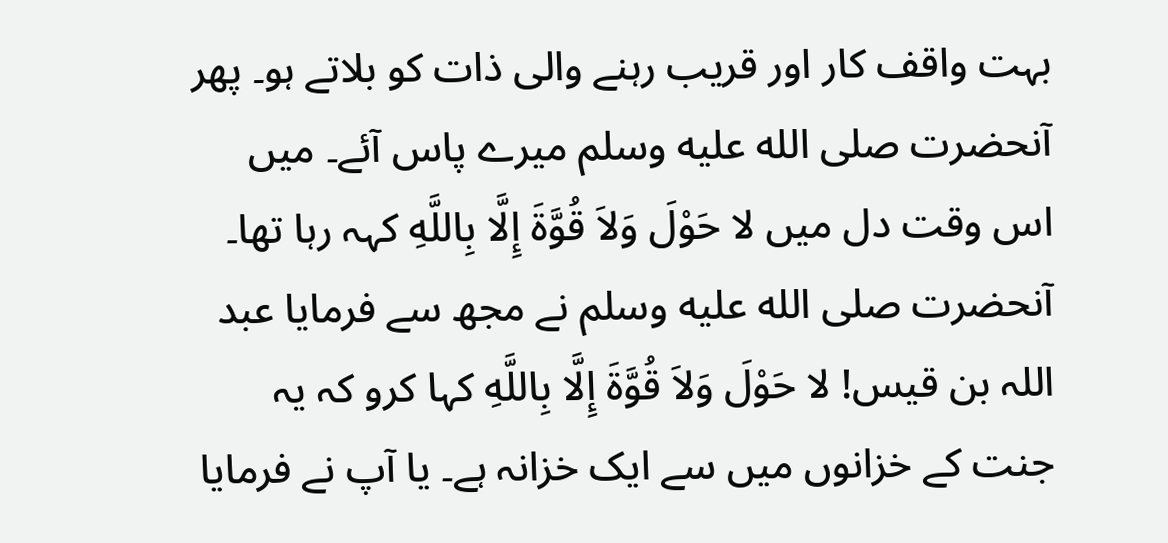بہت واقف کار اور قریب رہنے والی ذات کو بلاتے ہو۔ پھر آنحضرت صلى الله عليه وسلم میرے پاس آئے۔ میں اس وقت دل میں لا حَوْلَ وَلاَ قُوَّةَ إِلَّا بِاللَّهِ کہہ رہا تھا۔ آنحضرت صلى الله عليه وسلم نے مجھ سے فرمایا عبد اللہ بن قیس! لا حَوْلَ وَلاَ قُوَّةَ إِلَّا بِاللَّهِ کہا کرو کہ یہ جنت کے خزانوں میں سے ایک خزانہ ہے۔ یا آپ نے فرمایا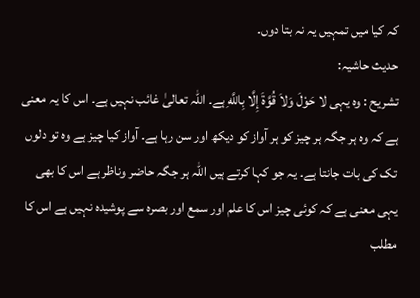کہ کیا میں تمہیں یہ نہ بتا دوں۔
حدیث حاشیہ:
تشریح : وہ یہی لا حَوْلَ وَلاَ قُوَّةَ إِلَّا بِاللَّهِ ہے۔ اللہ تعالیٰ غائب نہیں ہے۔ اس کا یہ معنی ہے کہ وہ ہر جگہ ہر چیز کو ہر آواز کو دیکھ اور سن رہا ہے۔ آواز کیا چیز ہے وہ تو دلوں تک کی بات جانتا ہے۔ یہ جو کہا کرتے ہیں اللہ ہر جگہ حاضر وناظر ہے اس کا بھی یہی معنی ہے کہ کوئی چیز اس کا علم اور سمع اور بصرہ سے پوشیدہ نہیں ہے اس کا مطلب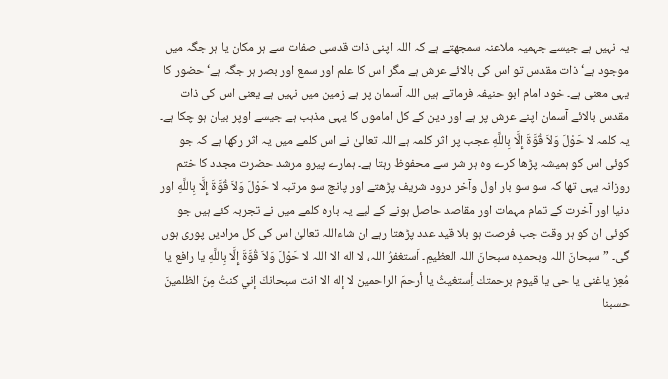یہ نہیں ہے جیسے جہمیہ ملاعنہ سمجھتے ہے کہ اللہ اپنی ذات قدسی صفات سے ہر مکان یا ہر جگہ میں موجود ہے‘ ذات مقدس تو اس کی بالائے عرش ہے مگر اس کا علم اور سمع اور بصر ہر جگہ ہے‘ حضور کا یہی معنی ہے۔ خود امام ابو حنیفہ فرماتے ہیں اللہ آسمان پر ہے زمین میں نہیں ہے یعنی اس کی ذات مقدس بالائے آسمان اپنے عرش پر ہے اور دین کے کل اماموں کا یہی مذہب ہے جیسے اوپر بیان ہو چکا ہے۔ یہ کلمہ لا حَوْلَ وَلاَ قُوَّةَ إِلَّا بِاللَّهِ عجب پر اثر کلمہ ہے اللہ تعالیٰ نے اس کلمے میں یہ اثر رکھا ہے کہ جو کوئی اس کو ہمیشہ پڑھا کرے وہ ہر شر سے محفوظ رہتا ہے۔ ہمارے پیرو مرشد حضرت مجدد کا ختم روزانہ یہی تھا کہ سو سو بار اول وآخر درود شریف پڑھتے اور پانچ سو مرتبہ لا حَوْلَ وَلاَ قُوَّةَ إِلَّا بِاللَّهِ اور دنیا اور آخرت کے تمام مہمات اور مقاصد حاصل ہونے کے لیے یہ بارہ کلمے میں نے تجربہ کئے ہیں جو کوئی ان کو ہر وقت جب فرصت ہو بلا قید عدد پڑھتا رہے ان شاءاللہ تعالیٰ اس کی کل مرادیں پوری ہوں گی۔ ”سبحانَ اللہ وبحمدِہ سبحانَ اللہ العظیمِ۔ اَستغفرُ اللہ، لا اله الا اللہ لا حَوْلَ وَلاَ قُوَّةَ إِلَّا بِاللَّهِ یا رافع یا مُعِز یاغنی یا حی یا قیوم برحمتك أِستغیثُ یا أرحمَ الراحمین لا إله الا انت سبحانكَ إني کنتُ مِنَ الظلمینَ حسبنا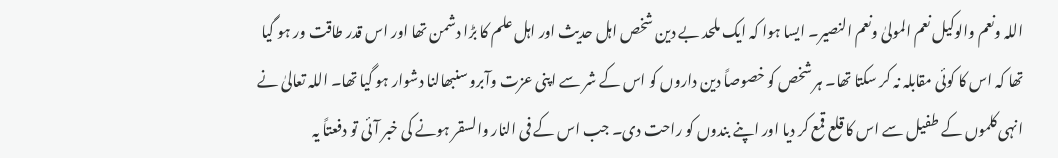اللہ ونعم والوکیل نعم المولیٰ ونعم النصیر۔ ایسا ہوا کہ ایک ملحد بے دین شخص اہل حدیث اور اہل علم کا بڑا دشمن تھا اور اس قدر طاقت ور ہو گیا تھا کہ اس کا کوئی مقابلہ نہ کر سکتا تھا۔ ہر شخص کو خصوصاً دین داروں کو اس کے شر سے اپنی عزت وآبرو سنبھالنا دشوار ہو گیا تھا۔ اللہ تعالیٰ نے انہی کلموں کے طفیل سے اس کا قلع قمع کر دیا اور اپنے بندوں کو راحت دی۔ جب اس کے فی النار والسقر ہونے کی خبر آئی تو دفعتاً یہ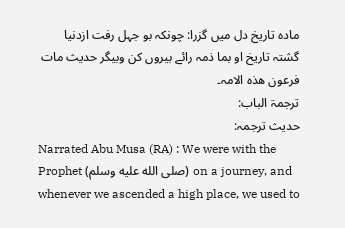مادہ تاریخ دل میں گزرا: چونکہ بو جہل رفت ازدنیا گشتہ تاریخ او بما ذمہ رائے بیروں کن وبیگر حدیث مات فرعون ھذہ الامہ۔
ترجمۃ الباب:
حدیث ترجمہ:
Narrated Abu Musa (RA) : We were with the Prophet (صلى الله عليه وسلم) on a journey, and whenever we ascended a high place, we used to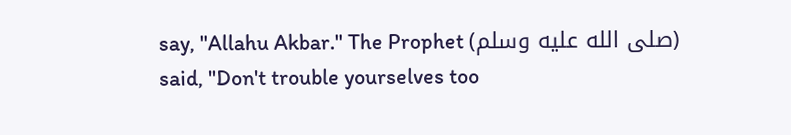say, "Allahu Akbar." The Prophet (صلى الله عليه وسلم) said, "Don't trouble yourselves too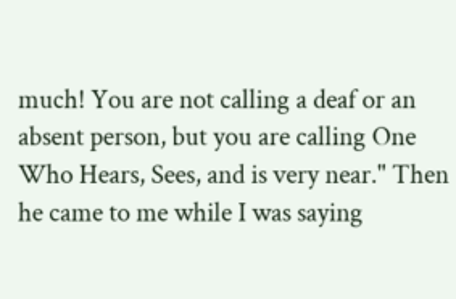much! You are not calling a deaf or an absent person, but you are calling One Who Hears, Sees, and is very near." Then he came to me while I was saying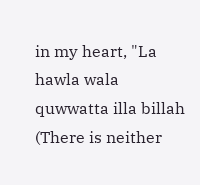in my heart, "La hawla wala quwwatta illa billah (There is neither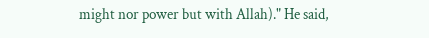might nor power but with Allah)." He said,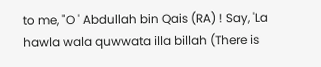to me, "O ' Abdullah bin Qais (RA) ! Say, 'La hawla wala quwwata illa billah (There is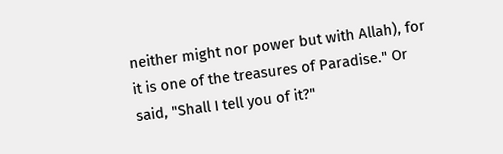neither might nor power but with Allah), for it is one of the treasures of Paradise." Or said, "Shall I tell you of it?"